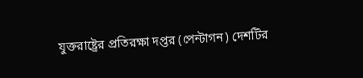যুক্তরাষ্ট্রের প্রতিরক্ষা দপ্তর (পেন্টাগন) দেশটির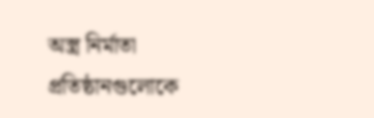অস্ত্র নির্মাতা প্রতিষ্ঠানগুলোকে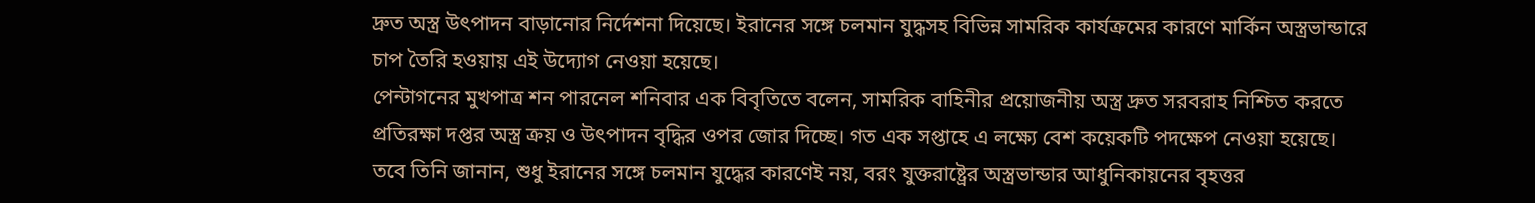দ্রুত অস্ত্র উৎপাদন বাড়ানোর নির্দেশনা দিয়েছে। ইরানের সঙ্গে চলমান যুদ্ধসহ বিভিন্ন সামরিক কার্যক্রমের কারণে মার্কিন অস্ত্রভান্ডারে চাপ তৈরি হওয়ায় এই উদ্যোগ নেওয়া হয়েছে।
পেন্টাগনের মুখপাত্র শন পারনেল শনিবার এক বিবৃতিতে বলেন, সামরিক বাহিনীর প্রয়োজনীয় অস্ত্র দ্রুত সরবরাহ নিশ্চিত করতে প্রতিরক্ষা দপ্তর অস্ত্র ক্রয় ও উৎপাদন বৃদ্ধির ওপর জোর দিচ্ছে। গত এক সপ্তাহে এ লক্ষ্যে বেশ কয়েকটি পদক্ষেপ নেওয়া হয়েছে।
তবে তিনি জানান, শুধু ইরানের সঙ্গে চলমান যুদ্ধের কারণেই নয়, বরং যুক্তরাষ্ট্রের অস্ত্রভান্ডার আধুনিকায়নের বৃহত্তর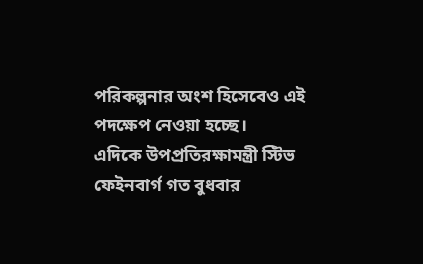পরিকল্পনার অংশ হিসেবেও এই পদক্ষেপ নেওয়া হচ্ছে।
এদিকে উপপ্রতিরক্ষামন্ত্রী স্টিভ ফেইনবার্গ গত বুধবার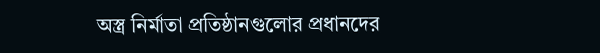অস্ত্র নির্মাতা প্রতিষ্ঠানগুলোর প্রধানদের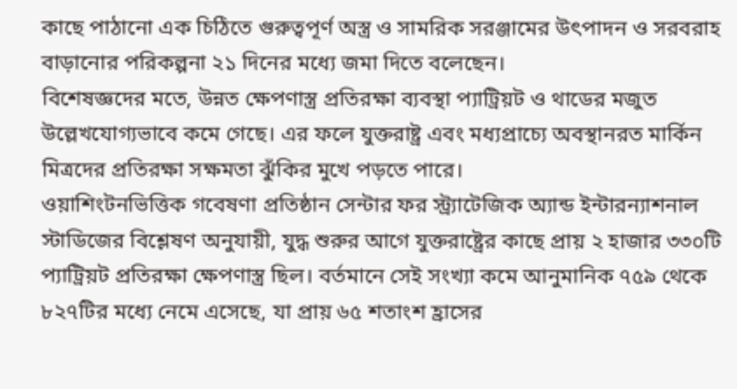কাছে পাঠানো এক চিঠিতে গুরুত্বপূর্ণ অস্ত্র ও সামরিক সরঞ্জামের উৎপাদন ও সরবরাহ বাড়ানোর পরিকল্পনা ২১ দিনের মধ্যে জমা দিতে বলেছেন।
বিশেষজ্ঞদের মতে, উন্নত ক্ষেপণাস্ত্র প্রতিরক্ষা ব্যবস্থা প্যাট্রিয়ট ও থাডের মজুত উল্লেখযোগ্যভাবে কমে গেছে। এর ফলে যুক্তরাষ্ট্র এবং মধ্যপ্রাচ্যে অবস্থানরত মার্কিন মিত্রদের প্রতিরক্ষা সক্ষমতা ঝুঁকির মুখে পড়তে পারে।
ওয়াশিংটনভিত্তিক গবেষণা প্রতিষ্ঠান সেন্টার ফর স্ট্র্যাটেজিক অ্যান্ড ইন্টারন্যাশনাল স্টাডিজের বিশ্লেষণ অনুযায়ী, যুদ্ধ শুরুর আগে যুক্তরাষ্ট্রের কাছে প্রায় ২ হাজার ৩৩০টি প্যাট্রিয়ট প্রতিরক্ষা ক্ষেপণাস্ত্র ছিল। বর্তমানে সেই সংখ্যা কমে আনুমানিক ৭৫৯ থেকে ৮২৭টির মধ্যে নেমে এসেছে, যা প্রায় ৬৫ শতাংশ হ্রাসের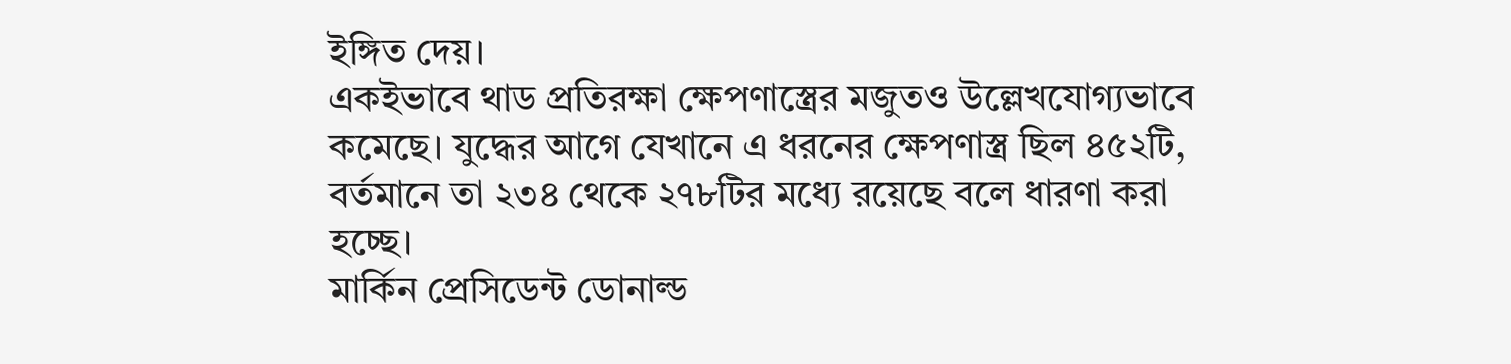ইঙ্গিত দেয়।
একইভাবে থাড প্রতিরক্ষা ক্ষেপণাস্ত্রের মজুতও উল্লেখযোগ্যভাবে কমেছে। যুদ্ধের আগে যেখানে এ ধরনের ক্ষেপণাস্ত্র ছিল ৪৫২টি, বর্তমানে তা ২৩৪ থেকে ২৭৮টির মধ্যে রয়েছে বলে ধারণা করা হচ্ছে।
মার্কিন প্রেসিডেন্ট ডোনাল্ড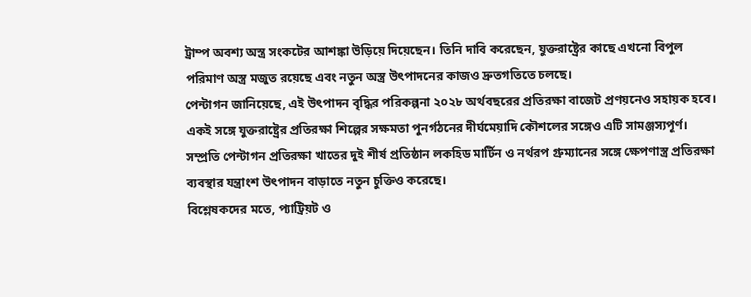ট্রাম্প অবশ্য অস্ত্র সংকটের আশঙ্কা উড়িয়ে দিয়েছেন। তিনি দাবি করেছেন, যুক্তরাষ্ট্রের কাছে এখনো বিপুল পরিমাণ অস্ত্র মজুত রয়েছে এবং নতুন অস্ত্র উৎপাদনের কাজও দ্রুতগতিতে চলছে।
পেন্টাগন জানিয়েছে, এই উৎপাদন বৃদ্ধির পরিকল্পনা ২০২৮ অর্থবছরের প্রতিরক্ষা বাজেট প্রণয়নেও সহায়ক হবে। একই সঙ্গে যুক্তরাষ্ট্রের প্রতিরক্ষা শিল্পের সক্ষমতা পুনর্গঠনের দীর্ঘমেয়াদি কৌশলের সঙ্গেও এটি সামঞ্জস্যপূর্ণ।
সম্প্রতি পেন্টাগন প্রতিরক্ষা খাতের দুই শীর্ষ প্রতিষ্ঠান লকহিড মার্টিন ও নর্থরপ গ্রুম্যানের সঙ্গে ক্ষেপণাস্ত্র প্রতিরক্ষা ব্যবস্থার যন্ত্রাংশ উৎপাদন বাড়াতে নতুন চুক্তিও করেছে।
বিশ্লেষকদের মতে, প্যাট্রিয়ট ও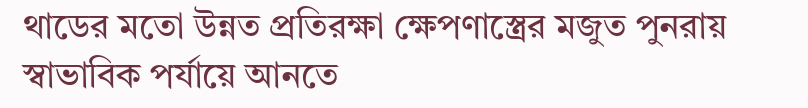থাডের মতো উন্নত প্রতিরক্ষা ক্ষেপণাস্ত্রের মজুত পুনরায় স্বাভাবিক পর্যায়ে আনতে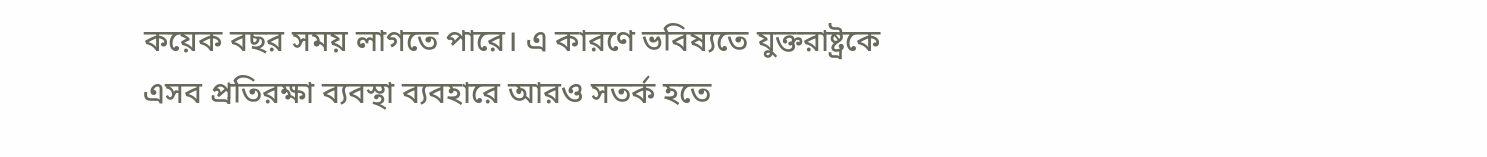কয়েক বছর সময় লাগতে পারে। এ কারণে ভবিষ্যতে যুক্তরাষ্ট্রকে এসব প্রতিরক্ষা ব্যবস্থা ব্যবহারে আরও সতর্ক হতে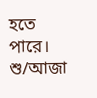হতে পারে।
শু/আজা